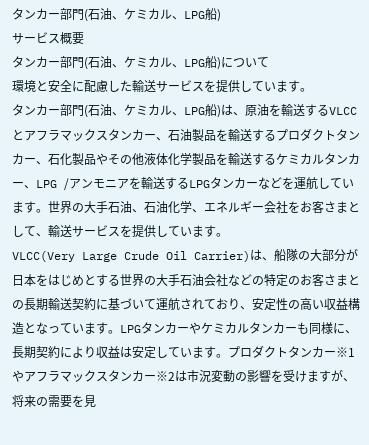タンカー部門(石油、ケミカル、LPG船)
サービス概要
タンカー部門(石油、ケミカル、LPG船)について
環境と安全に配慮した輸送サービスを提供しています。
タンカー部門(石油、ケミカル、LPG船)は、原油を輸送するVLCCとアフラマックスタンカー、石油製品を輸送するプロダクトタンカー、石化製品やその他液体化学製品を輸送するケミカルタンカー、LPG /アンモニアを輸送するLPGタンカーなどを運航しています。世界の大手石油、石油化学、エネルギー会社をお客さまとして、輸送サービスを提供しています。
VLCC(Very Large Crude Oil Carrier)は、船隊の大部分が日本をはじめとする世界の大手石油会社などの特定のお客さまとの長期輸送契約に基づいて運航されており、安定性の高い収益構造となっています。LPGタンカーやケミカルタンカーも同様に、長期契約により収益は安定しています。プロダクトタンカー※1やアフラマックスタンカー※2は市況変動の影響を受けますが、将来の需要を見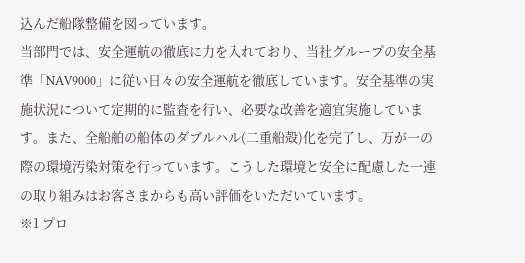込んだ船隊整備を図っています。
当部門では、安全運航の徹底に力を入れており、当社グループの安全基準「NAV9000」に従い日々の安全運航を徹底しています。安全基準の実施状況について定期的に監査を行い、必要な改善を適宜実施しています。また、全船舶の船体のダブルハル(二重船殻)化を完了し、万が一の際の環境汚染対策を行っています。こうした環境と安全に配慮した一連の取り組みはお客さまからも高い評価をいただいています。
※1 プロ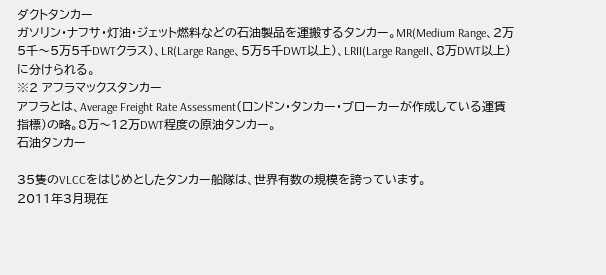ダクトタンカー
ガソリン・ナフサ・灯油・ジェット燃料などの石油製品を運搬するタンカー。MR(Medium Range、2万5千〜5万5千DWTクラス)、LR(Large Range、5万5千DWT以上)、LRII(Large RangeII、8万DWT以上)に分けられる。
※2 アフラマックスタンカー
アフラとは、Average Freight Rate Assessment(ロンドン・タンカー・ブローカーが作成している運賃指標)の略。8万〜12万DWT程度の原油タンカー。
石油タンカー

35隻のVLCCをはじめとしたタンカー船隊は、世界有数の規模を誇っています。
2011年3月現在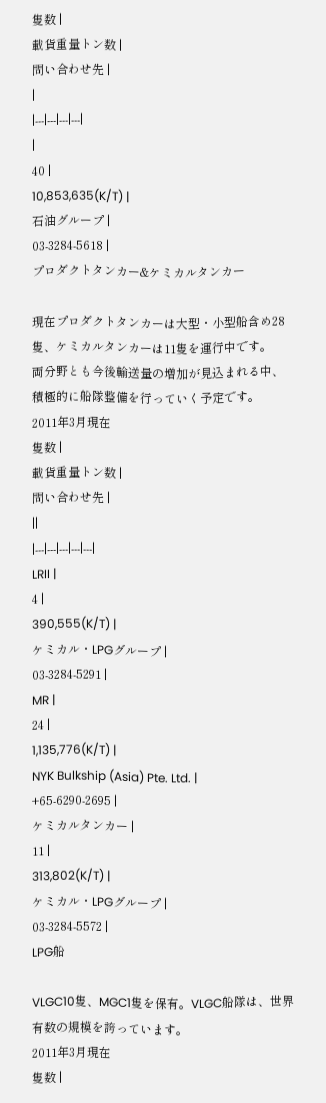隻数 |
載貨重量トン数 |
問い合わせ先 |
|
|---|---|---|---|
|
40 |
10,853,635(K/T) |
石油グループ |
03-3284-5618 |
プロダクトタンカー&ケミカルタンカー

現在プロダクトタンカーは大型・小型船含め28隻、ケミカルタンカーは11隻を運行中です。
両分野とも今後輸送量の増加が見込まれる中、積極的に船隊整備を行っていく予定です。
2011年3月現在
隻数 |
載貨重量トン数 |
問い合わせ先 |
||
|---|---|---|---|---|
LRII |
4 |
390,555(K/T) |
ケミカル・LPGグループ |
03-3284-5291 |
MR |
24 |
1,135,776(K/T) |
NYK Bulkship (Asia) Pte. Ltd. |
+65-6290-2695 |
ケミカルタンカー |
11 |
313,802(K/T) |
ケミカル・LPGグループ |
03-3284-5572 |
LPG船

VLGC10隻、MGC1隻を保有。VLGC船隊は、世界有数の規模を誇っています。
2011年3月現在
隻数 |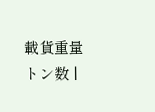載貨重量トン数 |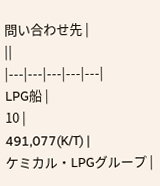問い合わせ先 |
||
|---|---|---|---|---|
LPG船 |
10 |
491,077(K/T) |
ケミカル・LPGグループ |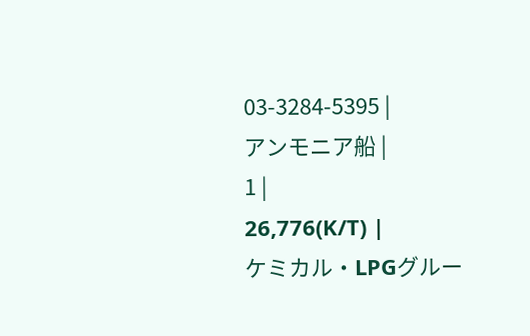03-3284-5395 |
アンモニア船 |
1 |
26,776(K/T) |
ケミカル・LPGグルー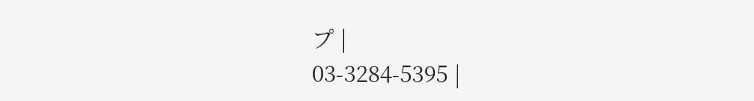プ |
03-3284-5395 |